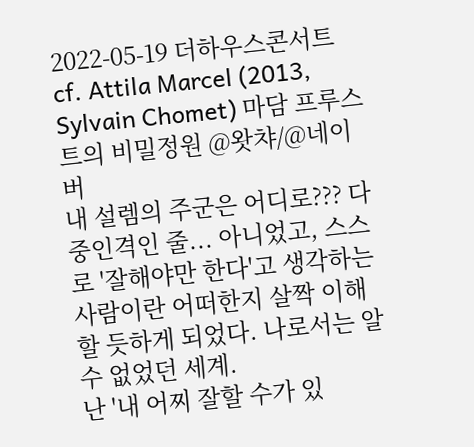2022-05-19 더하우스콘서트
cf. Attila Marcel (2013, Sylvain Chomet) 마담 프루스트의 비밀정원 @왓챠/@네이버
내 설렘의 주군은 어디로??? 다중인격인 줄... 아니었고, 스스로 '잘해야만 한다'고 생각하는 사람이란 어떠한지 살짝 이해할 듯하게 되었다. 나로서는 알 수 없었던 세계.
난 '내 어찌 잘할 수가 있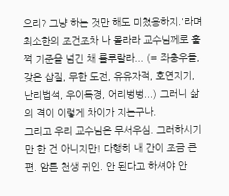으리? 그냥 하는 것만 해도 미쳤용하지.'라며 최소한의 조건조차 나 몰라라 교수님께로 훌쩍 기준을 넘긴 채 룰루랄라... (= 좌충우돌, 갖은 삽질, 무한 도전, 유유자적, 호연지기, 난리법석, 우이독경, 어리벙벙...) 그러니 삶의 격이 이렇게 차이가 지는구나.
그리고 우리 교수님은 무서우심. 그러하시기만 한 건 아니지만! 다행히 내 간이 조금 큰 편. 암튼 천생 귀인. 안 된다고 하셔야 안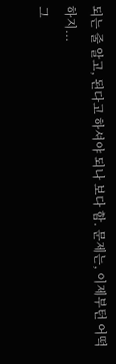되는 줄 알고, 된다고 하셔야 되나 보다 함. 문제는, 이제부턴 어떡하지...
그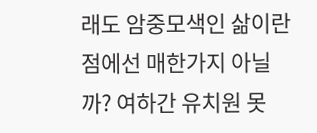래도 암중모색인 삶이란 점에선 매한가지 아닐까? 여하간 유치원 못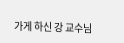가게 하신 강 교수님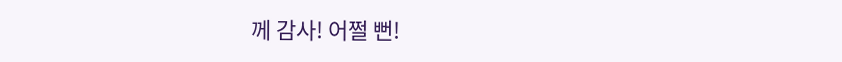께 감사! 어쩔 뻔!